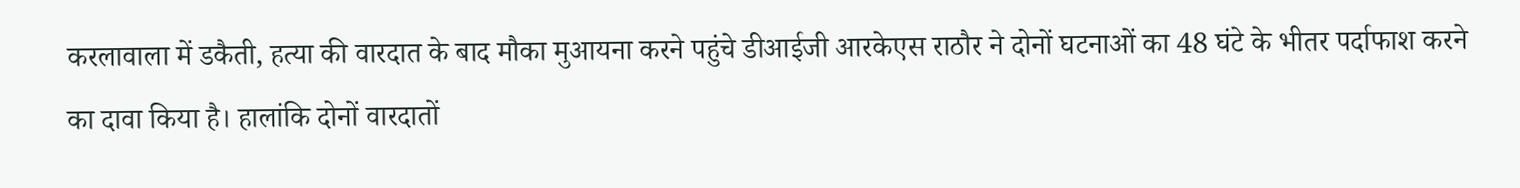करलावाला में डकैती, हत्या की वारदात के बाद मौका मुआयना करने पहुंचे डीआईजी आरकेएस राठौर ने दोनों घटनाओं का 48 घंटे के भीतर पर्दाफाश करने का दावा किया है। हालांकि दोनों वारदातों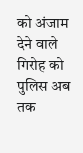को अंजाम देने वाले गिरोह को पुलिस अब तक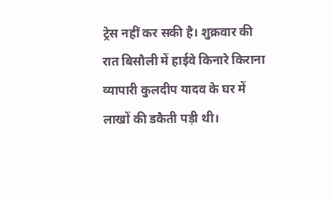ट्रेस नहीं कर सकी है। शुक्रवार की रात बिसौली में हाईवे किनारे किराना व्यापारी कुलदीप यादव के घर में लाखों की डकैती पड़ी थी।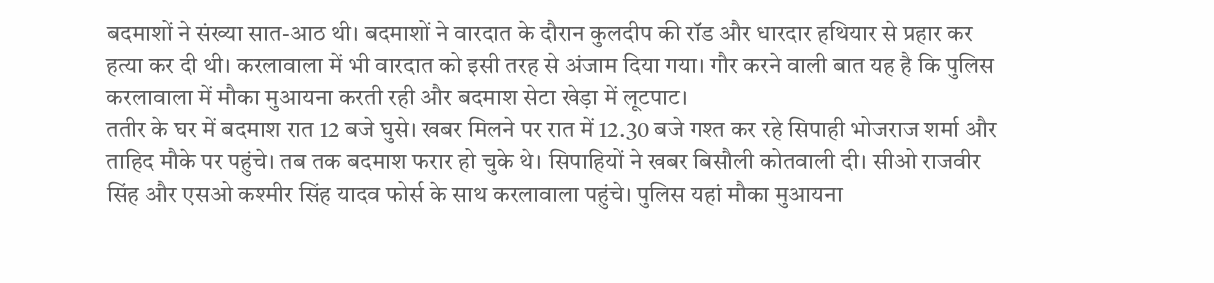बदमाशों ने संख्या सात-आठ थी। बदमाशों ने वारदात के दौरान कुलदीप की रॉड और धारदार हथियार से प्रहार कर हत्या कर दी थी। करलावाला में भी वारदात को इसी तरह से अंजाम दिया गया। गौर करने वाली बात यह है कि पुलिस करलावाला में मौका मुआयना करती रही और बदमाश सेटा खेड़ा में लूटपाट।
ततीर के घर में बदमाश रात 12 बजे घुसे। खबर मिलने पर रात में 12.30 बजे गश्त कर रहे सिपाही भोजराज शर्मा और ताहिद मौके पर पहुंचे। तब तक बदमाश फरार हो चुके थे। सिपाहियों ने खबर बिसौली कोतवाली दी। सीओ राजवीर सिंह और एसओ कश्मीर सिंह यादव फोर्स के साथ करलावाला पहुंचे। पुलिस यहां मौका मुआयना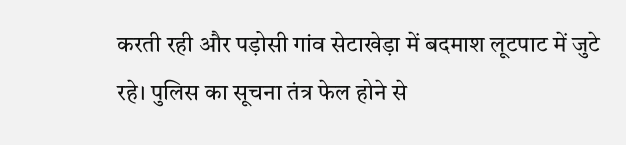करती रही और पड़ोसी गांव सेटाखेड़ा में बदमाश लूटपाट में जुटे रहे। पुलिस का सूचना तंत्र फेल होने से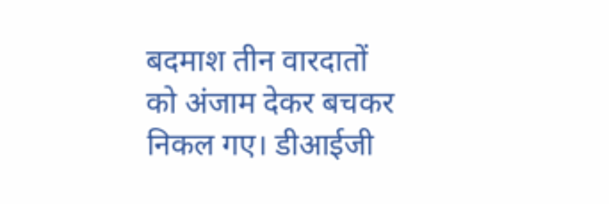बदमाश तीन वारदातों को अंजाम देकर बचकर निकल गए। डीआईजी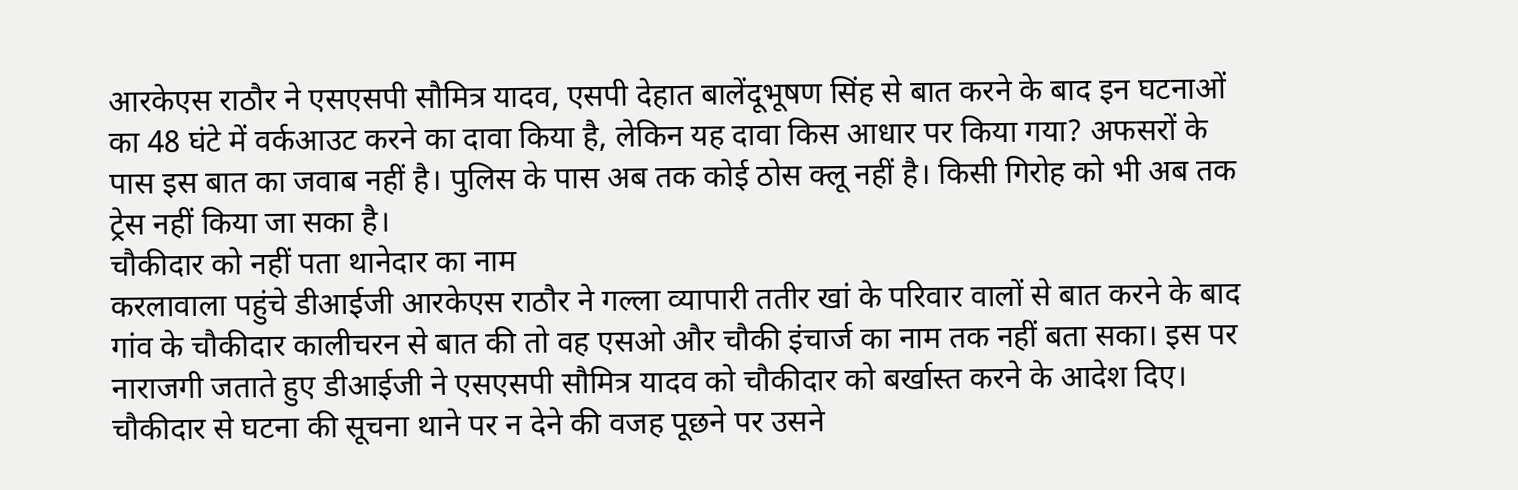आरकेएस राठौर ने एसएसपी सौमित्र यादव, एसपी देहात बालेंदूभूषण सिंह से बात करने के बाद इन घटनाओं का 48 घंटे में वर्कआउट करने का दावा किया है, लेकिन यह दावा किस आधार पर किया गया? अफसरों के पास इस बात का जवाब नहीं है। पुलिस के पास अब तक कोई ठोस क्लू नहीं है। किसी गिरोह को भी अब तक ट्रेस नहीं किया जा सका है।
चौकीदार को नहीं पता थानेदार का नाम
करलावाला पहुंचे डीआईजी आरकेएस राठौर ने गल्ला व्यापारी ततीर खां के परिवार वालों से बात करने के बाद गांव के चौकीदार कालीचरन से बात की तो वह एसओ और चौकी इंचार्ज का नाम तक नहीं बता सका। इस पर नाराजगी जताते हुए डीआईजी ने एसएसपी सौमित्र यादव को चौकीदार को बर्खास्त करने के आदेश दिए। चौकीदार से घटना की सूचना थाने पर न देने की वजह पूछने पर उसने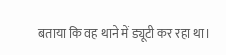बताया कि वह थाने में ड्यूटी कर रहा था।